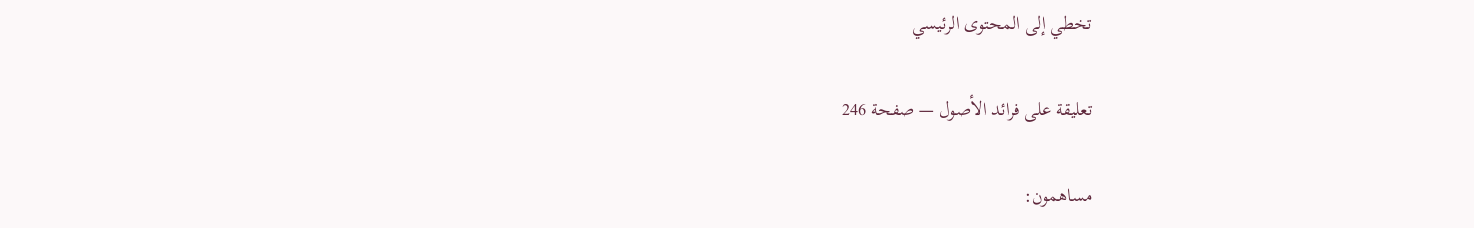تخطي إلى المحتوى الرئيسي

تعليقة على فرائد الأصول — صفحة 246

مساهمون: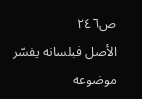ص٢٤٦
الأصل فبلسانه يفسّر موضوعه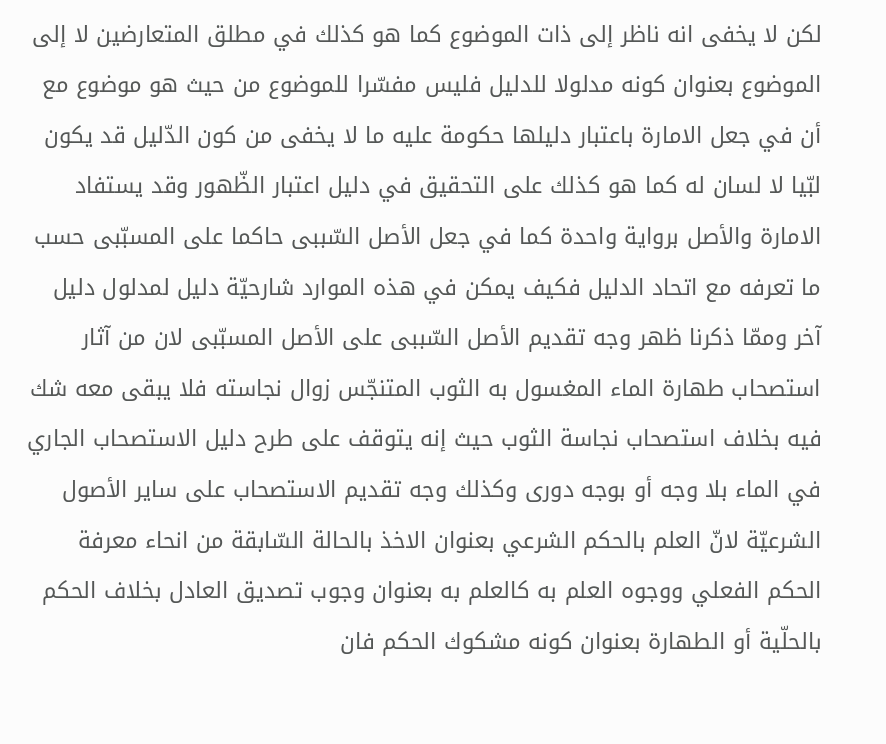لكن لا يخفى انه ناظر إلى ذات الموضوع كما هو كذلك في مطلق المتعارضين لا إلى الموضوع بعنوان كونه مدلولا للدليل فليس مفسّرا للموضوع من حيث هو موضوع مع أن في جعل الامارة باعتبار دليلها حكومة عليه ما لا يخفى من كون الدّليل قد يكون لبّيا لا لسان له كما هو كذلك على التحقيق في دليل اعتبار الظّهور وقد يستفاد الامارة والأصل برواية واحدة كما في جعل الأصل السّببى حاكما على المسبّبى حسب ما تعرفه مع اتحاد الدليل فكيف يمكن في هذه الموارد شارحيّة دليل لمدلول دليل آخر وممّا ذكرنا ظهر وجه تقديم الأصل السّببى على الأصل المسبّبى لان من آثار استصحاب طهارة الماء المغسول به الثوب المتنجّس زوال نجاسته فلا يبقى معه شك فيه بخلاف استصحاب نجاسة الثوب حيث إنه يتوقف على طرح دليل الاستصحاب الجاري في الماء بلا وجه أو بوجه دورى وكذلك وجه تقديم الاستصحاب على ساير الأصول الشرعيّة لانّ العلم بالحكم الشرعي بعنوان الاخذ بالحالة السّابقة من انحاء معرفة الحكم الفعلي ووجوه العلم به كالعلم به بعنوان وجوب تصديق العادل بخلاف الحكم بالحلّية أو الطهارة بعنوان كونه مشكوك الحكم فان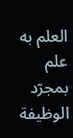العلم به علم بمجرّد الوظيفة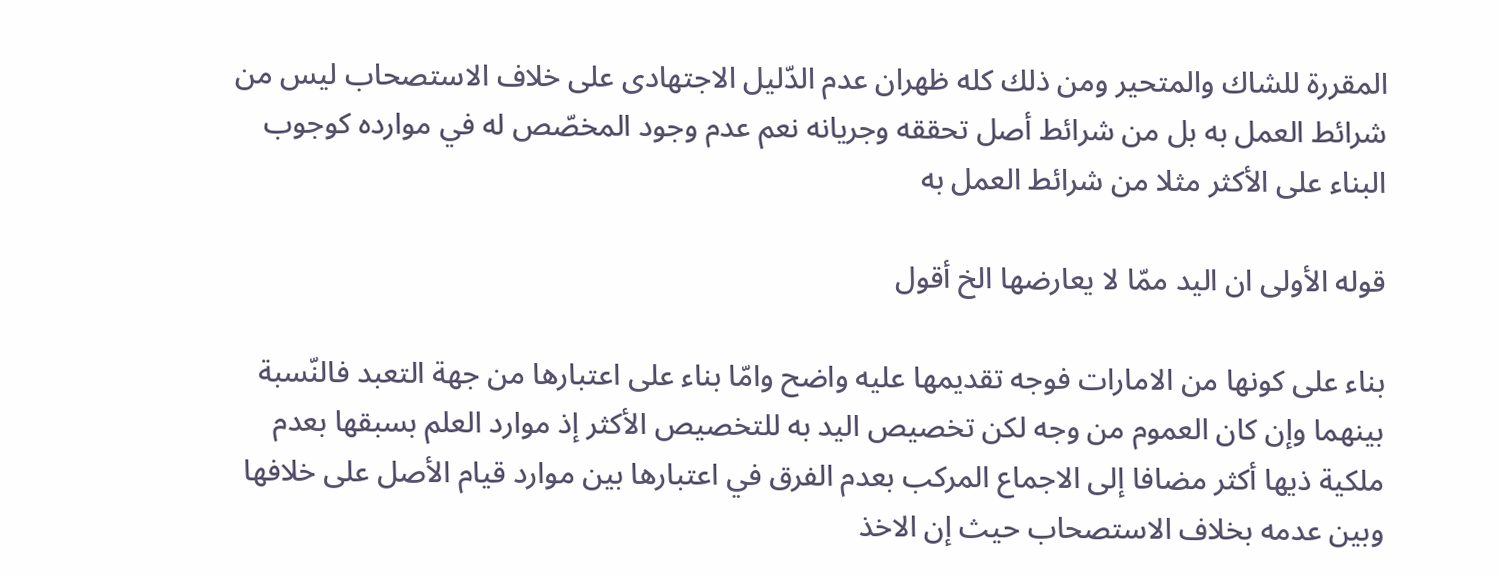المقررة للشاك والمتحير ومن ذلك كله ظهران عدم الدّليل الاجتهادى على خلاف الاستصحاب ليس من شرائط العمل به بل من شرائط أصل تحققه وجريانه نعم عدم وجود المخصّص له في موارده كوجوب البناء على الأكثر مثلا من شرائط العمل به

قوله الأولى ان اليد ممّا لا يعارضها الخ أقول

بناء على كونها من الامارات فوجه تقديمها عليه واضح وامّا بناء على اعتبارها من جهة التعبد فالنّسبة بينهما وإن كان العموم من وجه لكن تخصيص اليد به للتخصيص الأكثر إذ موارد العلم بسبقها بعدم ملكية ذيها أكثر مضافا إلى الاجماع المركب بعدم الفرق في اعتبارها بين موارد قيام الأصل على خلافها وبين عدمه بخلاف الاستصحاب حيث إن الاخذ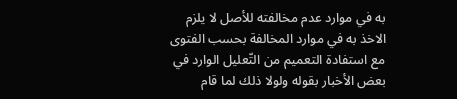به في موارد عدم مخالفته للأصل لا يلزم الاخذ به في موارد المخالفة بحسب الفتوى مع استفادة التعميم من التّعليل الوارد في بعض الأخبار بقوله ولولا ذلك لما قام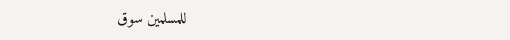للمسلمين سوق